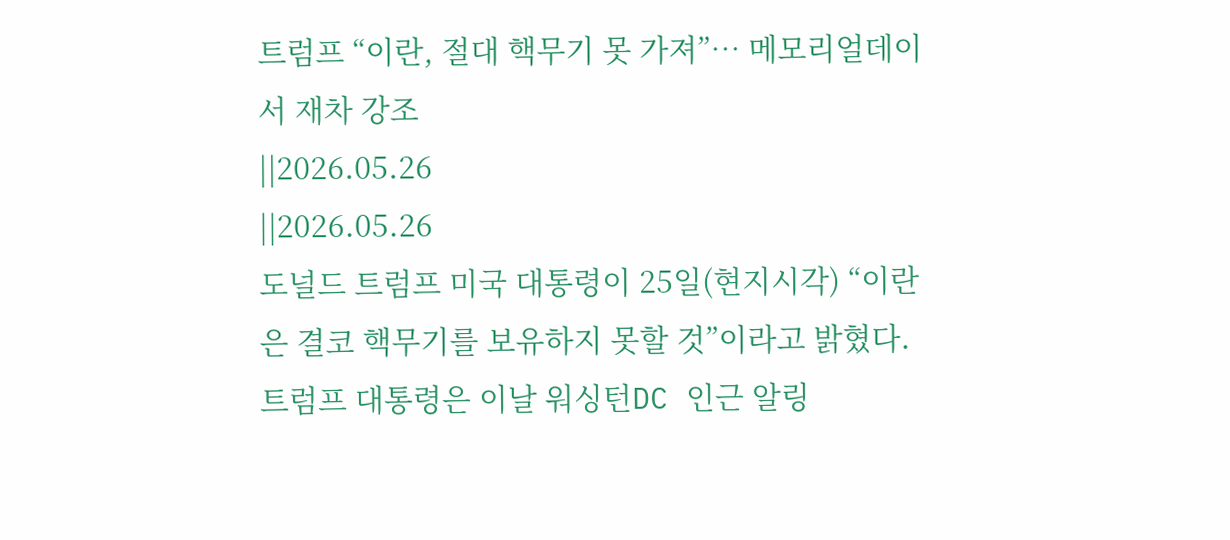트럼프 “이란, 절대 핵무기 못 가져”… 메모리얼데이서 재차 강조
||2026.05.26
||2026.05.26
도널드 트럼프 미국 대통령이 25일(현지시각) “이란은 결코 핵무기를 보유하지 못할 것”이라고 밝혔다.
트럼프 대통령은 이날 워싱턴DC 인근 알링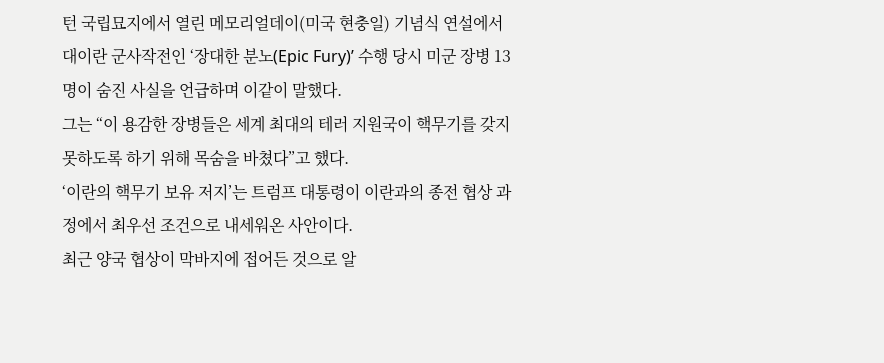턴 국립묘지에서 열린 메모리얼데이(미국 현충일) 기념식 연설에서 대이란 군사작전인 ‘장대한 분노(Epic Fury)’ 수행 당시 미군 장병 13명이 숨진 사실을 언급하며 이같이 말했다.
그는 “이 용감한 장병들은 세계 최대의 테러 지원국이 핵무기를 갖지 못하도록 하기 위해 목숨을 바쳤다”고 했다.
‘이란의 핵무기 보유 저지’는 트럼프 대통령이 이란과의 종전 협상 과정에서 최우선 조건으로 내세워온 사안이다.
최근 양국 협상이 막바지에 접어든 것으로 알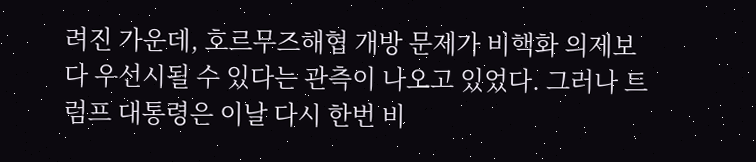려진 가운데, 호르무즈해협 개방 문제가 비핵화 의제보다 우선시될 수 있다는 관측이 나오고 있었다. 그러나 트럼프 대통령은 이날 다시 한번 비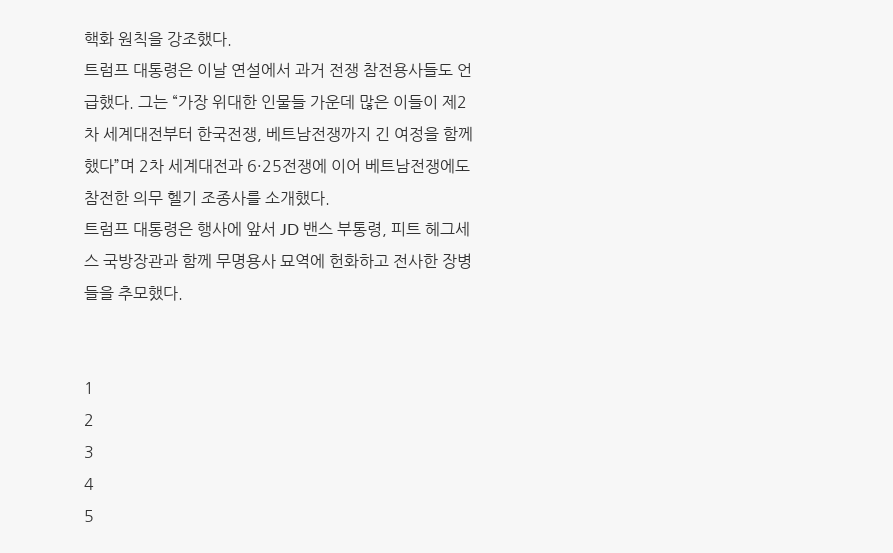핵화 원칙을 강조했다.
트럼프 대통령은 이날 연설에서 과거 전쟁 참전용사들도 언급했다. 그는 “가장 위대한 인물들 가운데 많은 이들이 제2차 세계대전부터 한국전쟁, 베트남전쟁까지 긴 여정을 함께했다”며 2차 세계대전과 6·25전쟁에 이어 베트남전쟁에도 참전한 의무 헬기 조종사를 소개했다.
트럼프 대통령은 행사에 앞서 JD 밴스 부통령, 피트 헤그세스 국방장관과 함께 무명용사 묘역에 헌화하고 전사한 장병들을 추모했다.


1
2
3
4
5